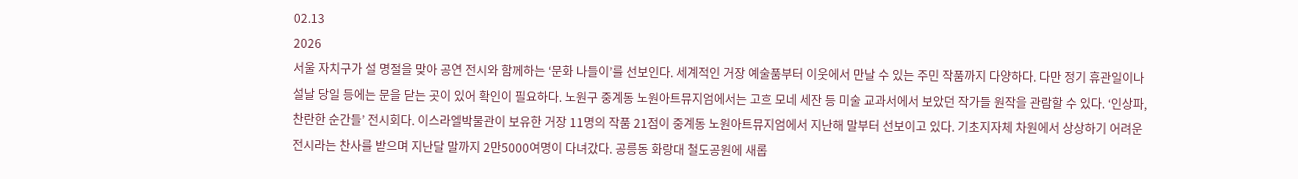02.13
2026
서울 자치구가 설 명절을 맞아 공연 전시와 함께하는 ‘문화 나들이’를 선보인다. 세계적인 거장 예술품부터 이웃에서 만날 수 있는 주민 작품까지 다양하다. 다만 정기 휴관일이나 설날 당일 등에는 문을 닫는 곳이 있어 확인이 필요하다. 노원구 중계동 노원아트뮤지엄에서는 고흐 모네 세잔 등 미술 교과서에서 보았던 작가들 원작을 관람할 수 있다. ‘인상파, 찬란한 순간들’ 전시회다. 이스라엘박물관이 보유한 거장 11명의 작품 21점이 중계동 노원아트뮤지엄에서 지난해 말부터 선보이고 있다. 기초지자체 차원에서 상상하기 어려운 전시라는 찬사를 받으며 지난달 말까지 2만5000여명이 다녀갔다. 공릉동 화랑대 철도공원에 새롭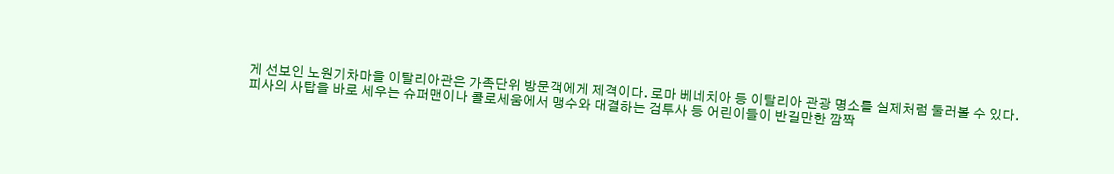게 선보인 노원기차마을 이탈리아관은 가족단위 방문객에게 제격이다. 로마 베네치아 등 이탈리아 관광 명소를 실제처럼 둘러볼 수 있다. 피사의 사탑을 바로 세우는 슈퍼맨이나 콜로세움에서 맹수와 대결하는 검투사 등 어린이들이 반길만한 깜짝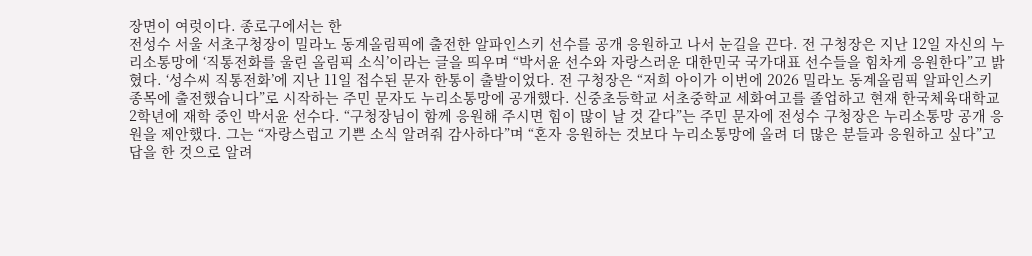장면이 여럿이다. 종로구에서는 한
전성수 서울 서초구청장이 밀라노 동계올림픽에 출전한 알파인스키 선수를 공개 응원하고 나서 눈길을 끈다. 전 구청장은 지난 12일 자신의 누리소통망에 ‘직통전화를 울린 올림픽 소식’이라는 글을 띄우며 “박서윤 선수와 자랑스러운 대한민국 국가대표 선수들을 힘차게 응원한다”고 밝혔다. ‘성수씨 직통전화’에 지난 11일 접수된 문자 한통이 출발이었다. 전 구청장은 “저희 아이가 이번에 2026 밀라노 동계올림픽 알파인스키 종목에 출전했습니다”로 시작하는 주민 문자도 누리소통망에 공개했다. 신중초등학교 서초중학교 세화여고를 졸업하고 현재 한국체육대학교 2학년에 재학 중인 박서윤 선수다. “구청장님이 함께 응원해 주시면 힘이 많이 날 것 같다”는 주민 문자에 전성수 구청장은 누리소통망 공개 응원을 제안했다. 그는 “자랑스럽고 기쁜 소식 알려줘 감사하다”며 “혼자 응원하는 것보다 누리소통망에 올려 더 많은 분들과 응원하고 싶다”고 답을 한 것으로 알려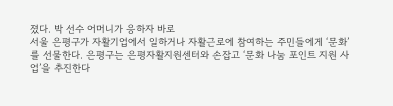졌다. 박 선수 어머니가 응하자 바로
서울 은평구가 자활기업에서 일하거나 자활근로에 참여하는 주민들에게 ‘문화’를 선물한다. 은평구는 은평자활지원센터와 손잡고 ‘문화 나눔 포인트 지원 사업’을 추진한다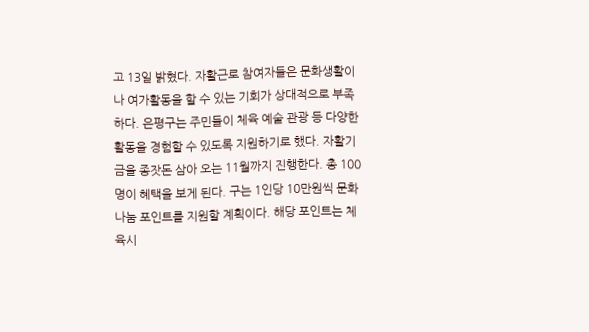고 13일 밝혔다. 자활근로 참여자들은 문화생활이나 여가활동을 할 수 있는 기회가 상대적으로 부족하다. 은평구는 주민들이 체육 예술 관광 등 다양한 활동을 경험할 수 있도록 지원하기로 했다. 자활기금을 종잣돈 삼아 오는 11월까지 진행한다. 총 100명이 혜택을 보게 된다. 구는 1인당 10만원씩 문화 나눔 포인트를 지원할 계획이다. 해당 포인트는 체육시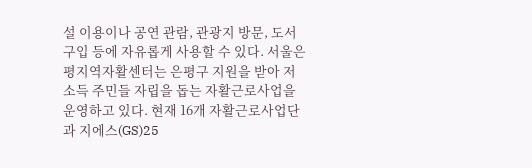설 이용이나 공연 관람, 관광지 방문, 도서 구입 등에 자유롭게 사용할 수 있다. 서울은평지역자활센터는 은평구 지원을 받아 저소득 주민들 자립을 돕는 자활근로사업을 운영하고 있다. 현재 16개 자활근로사업단과 지에스(GS)25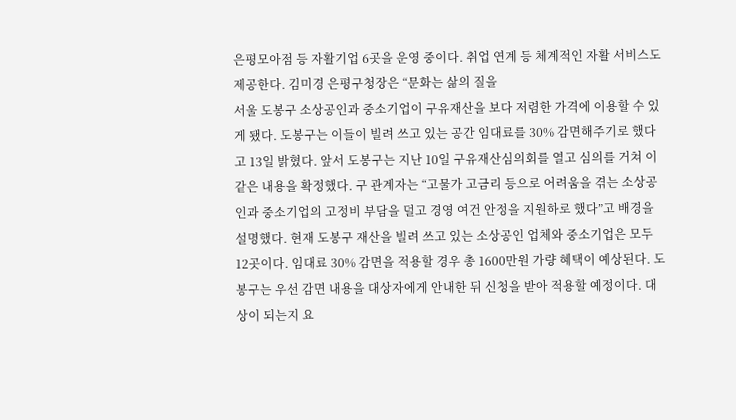은평모아점 등 자활기업 6곳을 운영 중이다. 취업 연계 등 체계적인 자활 서비스도 제공한다. 김미경 은평구청장은 “문화는 삶의 질을
서울 도봉구 소상공인과 중소기업이 구유재산을 보다 저렴한 가격에 이용할 수 있게 됐다. 도봉구는 이들이 빌려 쓰고 있는 공간 임대료를 30% 감면해주기로 했다고 13일 밝혔다. 앞서 도봉구는 지난 10일 구유재산심의회를 열고 심의를 거쳐 이같은 내용을 확정했다. 구 관계자는 “고물가 고금리 등으로 어려움을 겪는 소상공인과 중소기업의 고정비 부담을 덜고 경영 여건 안정을 지원하로 했다”고 배경을 설명했다. 현재 도봉구 재산을 빌려 쓰고 있는 소상공인 업체와 중소기업은 모두 12곳이다. 임대료 30% 감면을 적용할 경우 총 1600만원 가량 혜택이 예상된다. 도봉구는 우선 감면 내용을 대상자에게 안내한 뒤 신청을 받아 적용할 예정이다. 대상이 되는지 요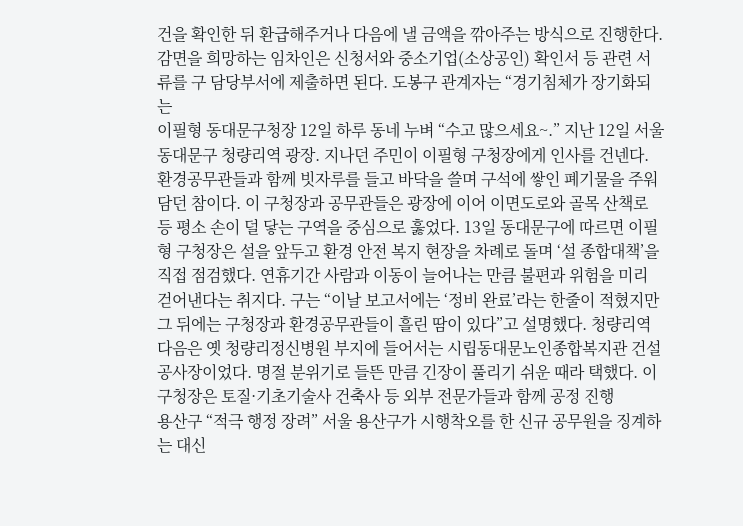건을 확인한 뒤 환급해주거나 다음에 낼 금액을 깎아주는 방식으로 진행한다. 감면을 희망하는 임차인은 신청서와 중소기업(소상공인) 확인서 등 관련 서류를 구 담당부서에 제출하면 된다. 도봉구 관계자는 “경기침체가 장기화되는
이필형 동대문구청장 12일 하루 동네 누벼 “수고 많으세요~.” 지난 12일 서울 동대문구 청량리역 광장. 지나던 주민이 이필형 구청장에게 인사를 건넨다. 환경공무관들과 함께 빗자루를 들고 바닥을 쓸며 구석에 쌓인 폐기물을 주워 담던 참이다. 이 구청장과 공무관들은 광장에 이어 이면도로와 골목 산책로 등 평소 손이 덜 닿는 구역을 중심으로 훓었다. 13일 동대문구에 따르면 이필형 구청장은 설을 앞두고 환경 안전 복지 현장을 차례로 돌며 ‘설 종합대책’을 직접 점검했다. 연휴기간 사람과 이동이 늘어나는 만큼 불편과 위험을 미리 걷어낸다는 취지다. 구는 “이날 보고서에는 ‘정비 완료’라는 한줄이 적혔지만 그 뒤에는 구청장과 환경공무관들이 흘린 땀이 있다”고 설명했다. 청량리역 다음은 옛 청량리정신병원 부지에 들어서는 시립동대문노인종합복지관 건설공사장이었다. 명절 분위기로 들뜬 만큼 긴장이 풀리기 쉬운 때라 택했다. 이 구청장은 토질·기초기술사 건축사 등 외부 전문가들과 함께 공정 진행
용산구 “적극 행정 장려” 서울 용산구가 시행착오를 한 신규 공무원을 징계하는 대신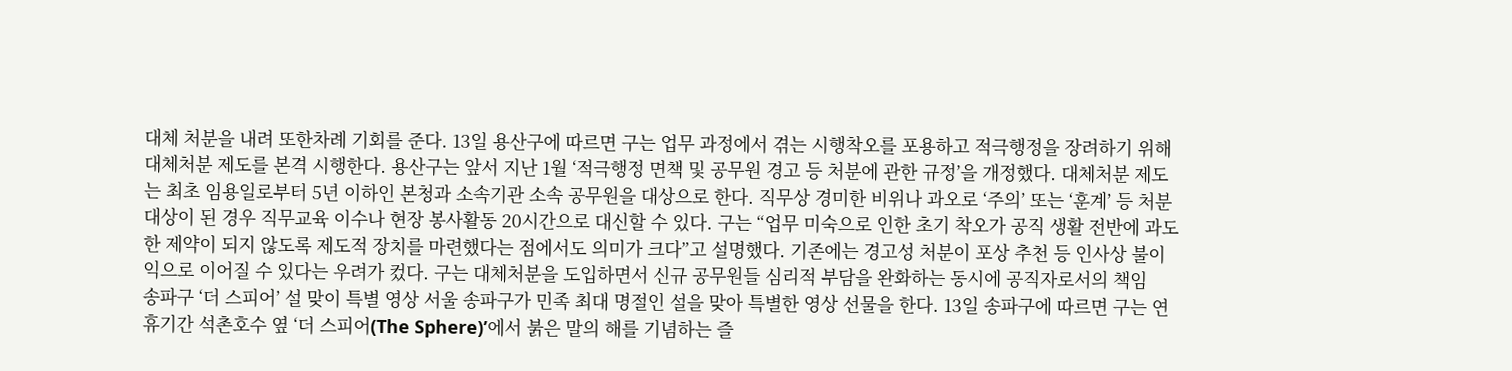대체 처분을 내려 또한차례 기회를 준다. 13일 용산구에 따르면 구는 업무 과정에서 겪는 시행착오를 포용하고 적극행정을 장려하기 위해 대체처분 제도를 본격 시행한다. 용산구는 앞서 지난 1월 ‘적극행정 면책 및 공무원 경고 등 처분에 관한 규정’을 개정했다. 대체처분 제도는 최초 임용일로부터 5년 이하인 본청과 소속기관 소속 공무원을 대상으로 한다. 직무상 경미한 비위나 과오로 ‘주의’ 또는 ‘훈계’ 등 처분 대상이 된 경우 직무교육 이수나 현장 봉사활동 20시간으로 대신할 수 있다. 구는 “업무 미숙으로 인한 초기 착오가 공직 생활 전반에 과도한 제약이 되지 않도록 제도적 장치를 마련했다는 점에서도 의미가 크다”고 설명했다. 기존에는 경고성 처분이 포상 추천 등 인사상 불이익으로 이어질 수 있다는 우려가 컸다. 구는 대체처분을 도입하면서 신규 공무원들 심리적 부담을 완화하는 동시에 공직자로서의 책임
송파구 ‘더 스피어’ 설 맞이 특별 영상 서울 송파구가 민족 최대 명절인 설을 맞아 특별한 영상 선물을 한다. 13일 송파구에 따르면 구는 연휴기간 석촌호수 옆 ‘더 스피어(The Sphere)’에서 붉은 말의 해를 기념하는 즐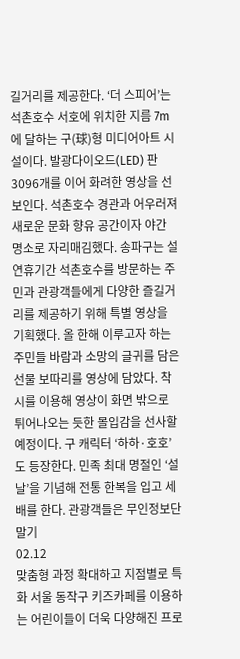길거리를 제공한다. ‘더 스피어’는 석촌호수 서호에 위치한 지름 7m에 달하는 구(球)형 미디어아트 시설이다. 발광다이오드(LED) 판 3096개를 이어 화려한 영상을 선보인다. 석촌호수 경관과 어우러져 새로운 문화 향유 공간이자 야간 명소로 자리매김했다. 송파구는 설 연휴기간 석촌호수를 방문하는 주민과 관광객들에게 다양한 즐길거리를 제공하기 위해 특별 영상을 기획했다. 올 한해 이루고자 하는 주민들 바람과 소망의 글귀를 담은 선물 보따리를 영상에 담았다. 착시를 이용해 영상이 화면 밖으로 튀어나오는 듯한 몰입감을 선사할 예정이다. 구 캐릭터 ‘하하·호호’도 등장한다. 민족 최대 명절인 ‘설날’을 기념해 전통 한복을 입고 세배를 한다. 관광객들은 무인정보단말기
02.12
맞춤형 과정 확대하고 지점별로 특화 서울 동작구 키즈카페를 이용하는 어린이들이 더욱 다양해진 프로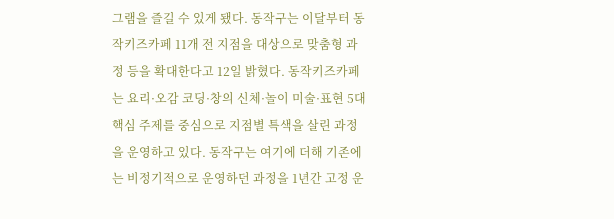그램을 즐길 수 있게 됐다. 동작구는 이달부터 동작키즈카페 11개 전 지점을 대상으로 맞춤형 과정 등을 확대한다고 12일 밝혔다. 동작키즈카페는 요리·오감 코딩·창의 신체·놀이 미술·표현 5대 핵심 주제를 중심으로 지점별 특색을 살린 과정을 운영하고 있다. 동작구는 여기에 더해 기존에는 비정기적으로 운영하던 과정을 1년간 고정 운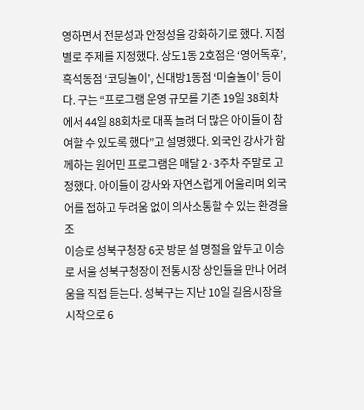영하면서 전문성과 안정성을 강화하기로 했다. 지점별로 주제를 지정했다. 상도1동 2호점은 ‘영어독후’, 흑석동점 ‘코딩놀이’, 신대방1동점 ‘미술놀이’ 등이다. 구는 “프로그램 운영 규모를 기존 19일 38회차에서 44일 88회차로 대폭 늘려 더 많은 아이들이 참여할 수 있도록 했다”고 설명했다. 외국인 강사가 함께하는 원어민 프로그램은 매달 2·3주차 주말로 고정했다. 아이들이 강사와 자연스럽게 어울리며 외국어를 접하고 두려움 없이 의사소통할 수 있는 환경을 조
이승로 성북구청장 6곳 방문 설 명절을 앞두고 이승로 서울 성북구청장이 전통시장 상인들을 만나 어려움을 직접 듣는다. 성북구는 지난 10일 길음시장을 시작으로 6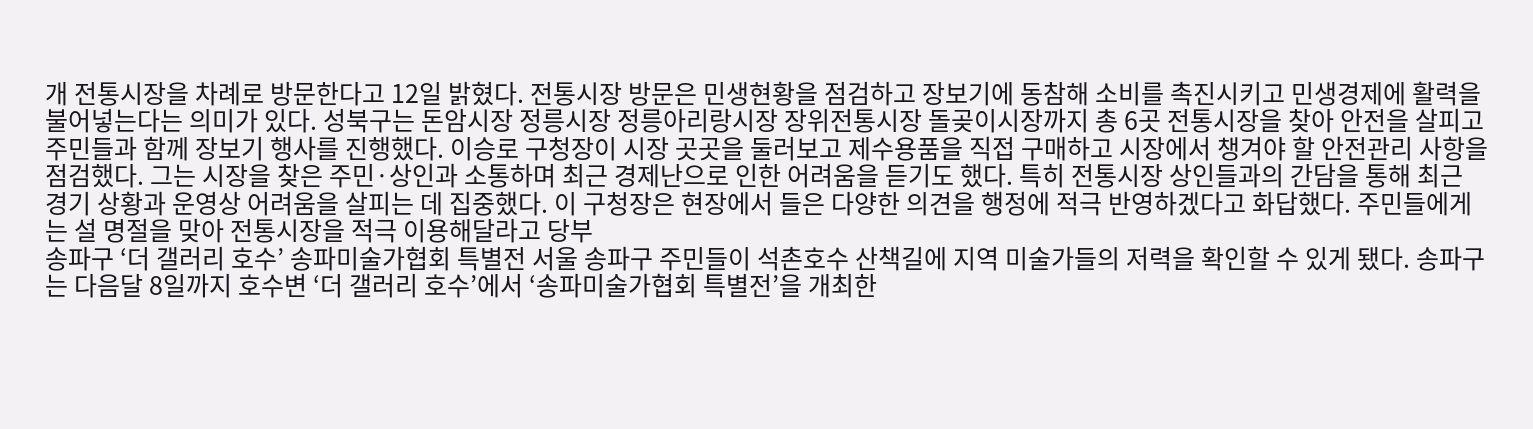개 전통시장을 차례로 방문한다고 12일 밝혔다. 전통시장 방문은 민생현황을 점검하고 장보기에 동참해 소비를 촉진시키고 민생경제에 활력을 불어넣는다는 의미가 있다. 성북구는 돈암시장 정릉시장 정릉아리랑시장 장위전통시장 돌곶이시장까지 총 6곳 전통시장을 찾아 안전을 살피고 주민들과 함께 장보기 행사를 진행했다. 이승로 구청장이 시장 곳곳을 둘러보고 제수용품을 직접 구매하고 시장에서 챙겨야 할 안전관리 사항을 점검했다. 그는 시장을 찾은 주민·상인과 소통하며 최근 경제난으로 인한 어려움을 듣기도 했다. 특히 전통시장 상인들과의 간담을 통해 최근 경기 상황과 운영상 어려움을 살피는 데 집중했다. 이 구청장은 현장에서 들은 다양한 의견을 행정에 적극 반영하겠다고 화답했다. 주민들에게는 설 명절을 맞아 전통시장을 적극 이용해달라고 당부
송파구 ‘더 갤러리 호수’ 송파미술가협회 특별전 서울 송파구 주민들이 석촌호수 산책길에 지역 미술가들의 저력을 확인할 수 있게 됐다. 송파구는 다음달 8일까지 호수변 ‘더 갤러리 호수’에서 ‘송파미술가협회 특별전’을 개최한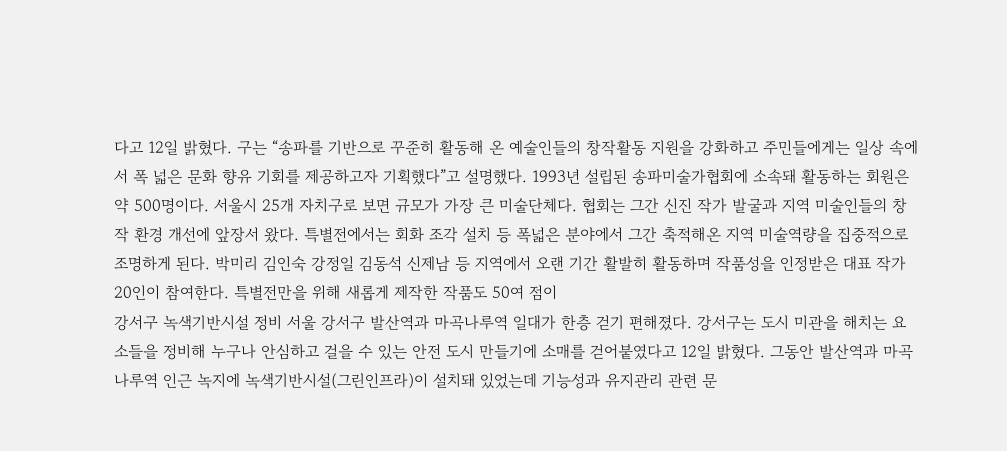다고 12일 밝혔다. 구는 “송파를 기반으로 꾸준히 활동해 온 예술인들의 창작활동 지원을 강화하고 주민들에게는 일상 속에서 폭 넓은 문화 향유 기회를 제공하고자 기획했다”고 설명했다. 1993년 설립된 송파미술가협회에 소속돼 활동하는 회원은 약 500명이다. 서울시 25개 자치구로 보면 규모가 가장 큰 미술단체다. 협회는 그간 신진 작가 발굴과 지역 미술인들의 창작 환경 개선에 앞장서 왔다. 특별전에서는 회화 조각 설치 등 폭넓은 분야에서 그간 축적해온 지역 미술역량을 집중적으로 조명하게 된다. 박미리 김인숙 강정일 김동석 신제남 등 지역에서 오랜 기간 활발히 활동하며 작품성을 인정받은 대표 작가 20인이 참여한다. 특별전만을 위해 새롭게 제작한 작품도 50여 점이
강서구 녹색기반시설 정비 서울 강서구 발산역과 마곡나루역 일대가 한층 걷기 편해졌다. 강서구는 도시 미관을 해치는 요소들을 정비해 누구나 안심하고 걸을 수 있는 안전 도시 만들기에 소매를 걷어붙였다고 12일 밝혔다. 그동안 발산역과 마곡나루역 인근 녹지에 녹색기반시설(그린인프라)이 설치돼 있었는데 기능성과 유지관리 관련 문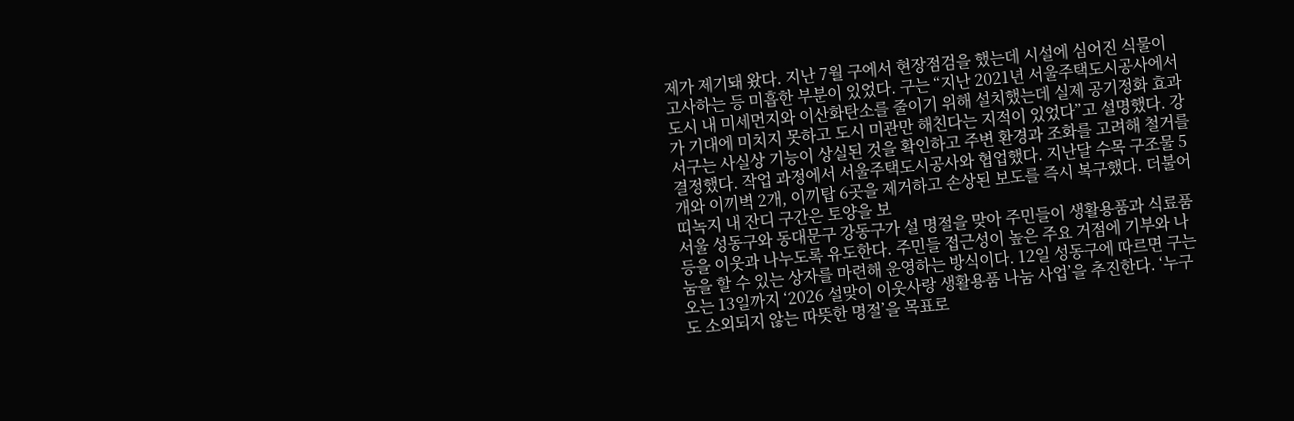제가 제기돼 왔다. 지난 7월 구에서 현장점검을 했는데 시설에 심어진 식물이 고사하는 등 미흡한 부분이 있었다. 구는 “지난 2021년 서울주택도시공사에서 도시 내 미세먼지와 이산화탄소를 줄이기 위해 설치했는데 실제 공기정화 효과가 기대에 미치지 못하고 도시 미관만 해친다는 지적이 있었다”고 설명했다. 강서구는 사실상 기능이 상실된 것을 확인하고 주변 환경과 조화를 고려해 철거를 결정했다. 작업 과정에서 서울주택도시공사와 협업했다. 지난달 수목 구조물 5개와 이끼벽 2개, 이끼탑 6곳을 제거하고 손상된 보도를 즉시 복구했다. 더불어 띠녹지 내 잔디 구간은 토양을 보
서울 성동구와 동대문구 강동구가 설 명절을 맞아 주민들이 생활용품과 식료품 등을 이웃과 나누도록 유도한다. 주민들 접근성이 높은 주요 거점에 기부와 나눔을 할 수 있는 상자를 마련해 운영하는 방식이다. 12일 성동구에 따르면 구는 오는 13일까지 ‘2026 설맞이 이웃사랑 생활용품 나눔 사업’을 추진한다. ‘누구도 소외되지 않는 따뜻한 명절’을 목표로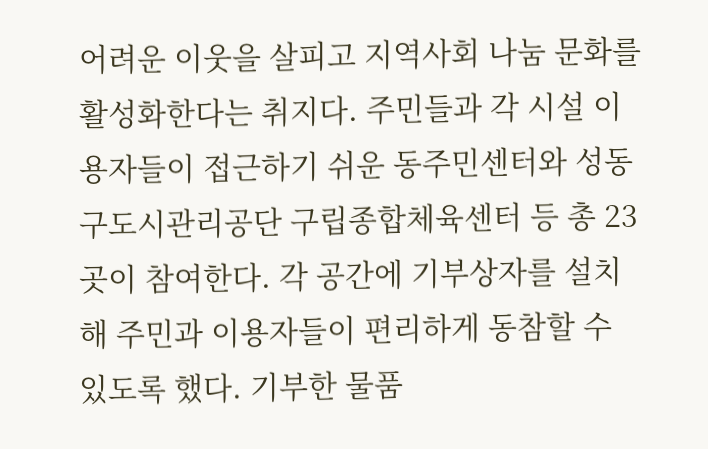어려운 이웃을 살피고 지역사회 나눔 문화를 활성화한다는 취지다. 주민들과 각 시설 이용자들이 접근하기 쉬운 동주민센터와 성동구도시관리공단 구립종합체육센터 등 총 23곳이 참여한다. 각 공간에 기부상자를 설치해 주민과 이용자들이 편리하게 동참할 수 있도록 했다. 기부한 물품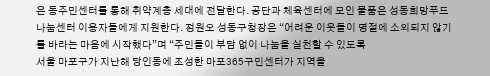은 동주민센터를 통해 취약계층 세대에 전달한다. 공단과 체육센터에 모인 물품은 성동희망푸드나눔센터 이용자들에게 지원한다. 정원오 성동구청장은 “어려운 이웃들이 명절에 소외되지 않기를 바라는 마음에 시작했다”며 “주민들이 부담 없이 나눔을 실천할 수 있도록
서울 마포구가 지난해 당인동에 조성한 마포365구민센터가 지역을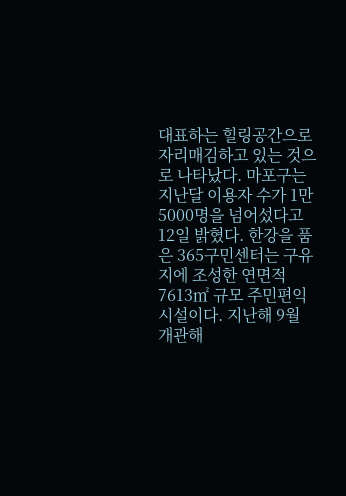대표하는 힐링공간으로 자리매김하고 있는 것으로 나타났다. 마포구는 지난달 이용자 수가 1만5000명을 넘어섰다고 12일 밝혔다. 한강을 품은 365구민센터는 구유지에 조성한 연면적 7613㎡ 규모 주민편익시설이다. 지난해 9월 개관해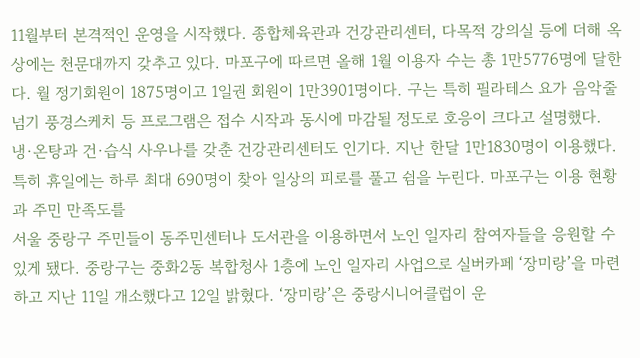11월부터 본격적인 운영을 시작했다. 종합체육관과 건강관리센터, 다목적 강의실 등에 더해 옥상에는 천문대까지 갖추고 있다. 마포구에 따르면 올해 1월 이용자 수는 총 1만5776명에 달한다. 월 정기회원이 1875명이고 1일권 회원이 1만3901명이다. 구는 특히 필라테스 요가 음악줄넘기 풍경스케치 등 프로그램은 접수 시작과 동시에 마감될 정도로 호응이 크다고 설명했다. 냉·온탕과 건·습식 사우나를 갖춘 건강관리센터도 인기다. 지난 한달 1만1830명이 이용했다. 특히 휴일에는 하루 최대 690명이 찾아 일상의 피로를 풀고 쉼을 누린다. 마포구는 이용 현황과 주민 만족도를
서울 중랑구 주민들이 동주민센터나 도서관을 이용하면서 노인 일자리 참여자들을 응원할 수 있게 됐다. 중랑구는 중화2동 복합청사 1층에 노인 일자리 사업으로 실버카페 ‘장미랑’을 마련하고 지난 11일 개소했다고 12일 밝혔다. ‘장미랑’은 중랑시니어클럽이 운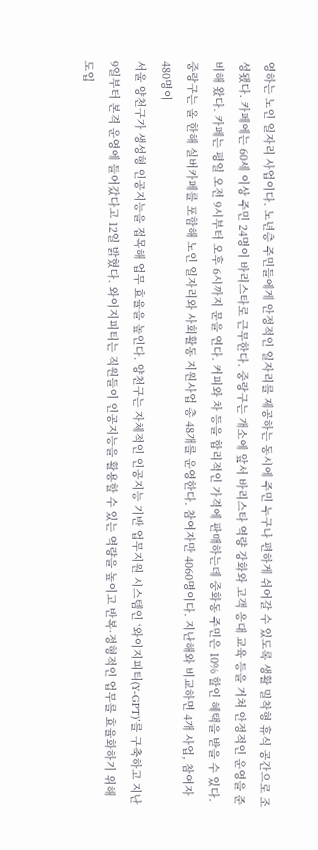영하는 노인 일자리 사업이다. 노년층 주민들에게 안정적인 일자리를 제공하는 동시에 주민 누구나 편하게 쉬어갈 수 있도록 생활 밀착형 휴식 공간으로 조성됐다. 카페에는 60세 이상 주민 24명이 바리스타로 근무한다. 중랑구는 개소에 앞서 바리스타 역량 강화와 고객 응대 교육 등을 거쳐 안정적인 운영을 준비해 왔다. 카페는 평일 오전 9시부터 오후 6시까지 문을 연다. 커피와 차 등을 합리적인 가격에 판매하는데 중화동 주민은 10% 할인 혜택을 받을 수 있다. 중랑구는 올 한해 실버카페를 포함해 노인 일자리와 사회활동 지원사업 총 48개를 운영한다. 참여자만 4060명이다. 지난해와 비교하면 4개 사업, 참여자 480명이
서울 양천구가 생성형 인공지능을 접목해 업무 효율을 높인다. 양천구는 자체적인 인공지능 기반 업무지원 시스템인 ‘와이지피티(Y-GPT)’를 구축하고 지난 9일부터 본격 운영에 들어갔다고 12일 밝혔다. 와이지피티는 직원들이 인공지능을 활용할 수 있는 역량을 높이고 반복·정형적인 업무를 효율화하기 위해 도입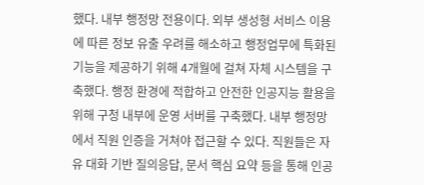했다. 내부 행정망 전용이다. 외부 생성형 서비스 이용에 따른 정보 유출 우려를 해소하고 행정업무에 특화된 기능을 제공하기 위해 4개월에 걸쳐 자체 시스템을 구축했다. 행정 환경에 적합하고 안전한 인공지능 활용을 위해 구청 내부에 운영 서버를 구축했다. 내부 행정망에서 직원 인증을 거쳐야 접근할 수 있다. 직원들은 자유 대화 기반 질의응답, 문서 핵심 요약 등을 통해 인공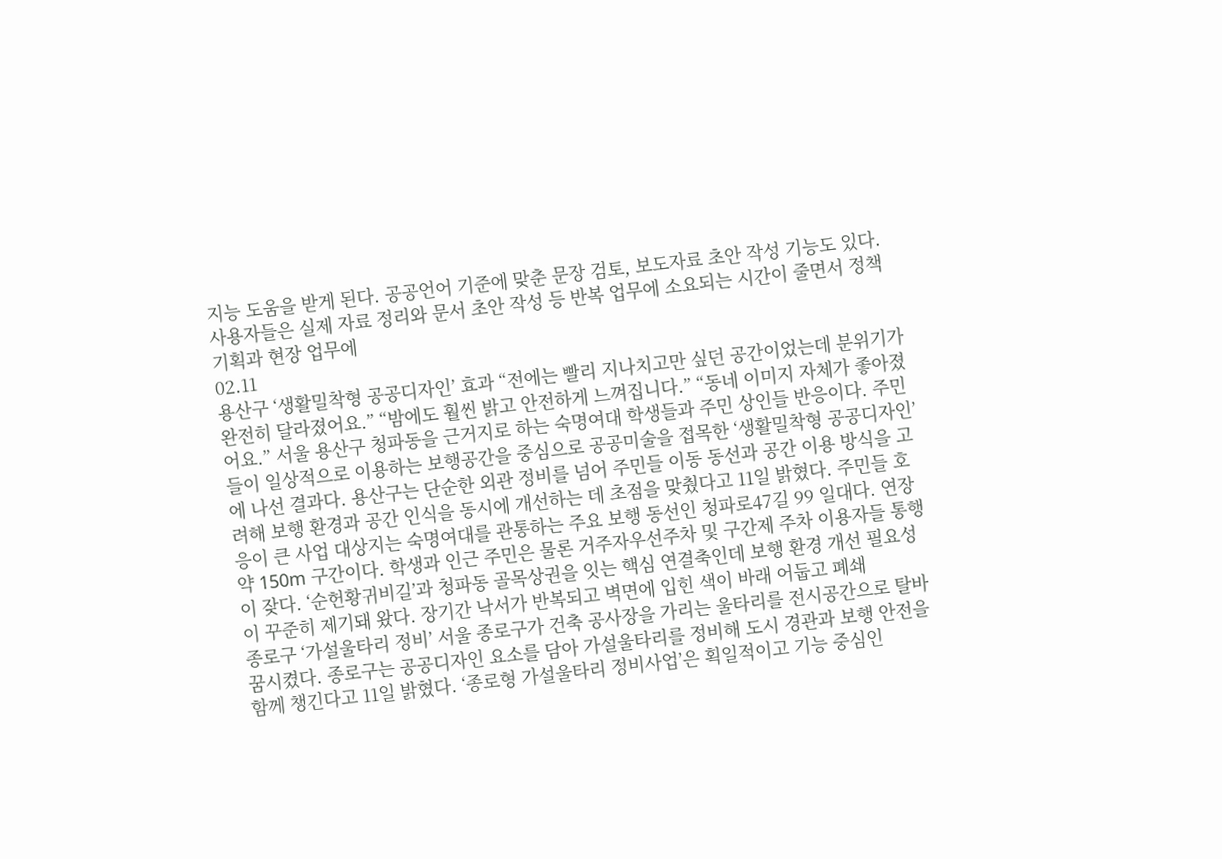지능 도움을 받게 된다. 공공언어 기준에 맞춘 문장 검토, 보도자료 초안 작성 기능도 있다. 사용자들은 실제 자료 정리와 문서 초안 작성 등 반복 업무에 소요되는 시간이 줄면서 정책 기획과 현장 업무에
02.11
용산구 ‘생활밀착형 공공디자인’ 효과 “전에는 빨리 지나치고만 싶던 공간이었는데 분위기가 완전히 달라졌어요.” “밤에도 훨씬 밝고 안전하게 느껴집니다.” “동네 이미지 자체가 좋아졌어요.” 서울 용산구 청파동을 근거지로 하는 숙명여대 학생들과 주민 상인들 반응이다. 주민들이 일상적으로 이용하는 보행공간을 중심으로 공공미술을 접목한 ‘생활밀착형 공공디자인’에 나선 결과다. 용산구는 단순한 외관 정비를 넘어 주민들 이동 동선과 공간 이용 방식을 고려해 보행 환경과 공간 인식을 동시에 개선하는 데 초점을 맞췄다고 11일 밝혔다. 주민들 호응이 큰 사업 대상지는 숙명여대를 관통하는 주요 보행 동선인 청파로47길 99 일대다. 연장 약 150m 구간이다. 학생과 인근 주민은 물론 거주자우선주차 및 구간제 주차 이용자들 통행이 잦다. ‘순헌황귀비길’과 청파동 골목상권을 잇는 핵심 연결축인데 보행 환경 개선 필요성이 꾸준히 제기돼 왔다. 장기간 낙서가 반복되고 벽면에 입힌 색이 바래 어둡고 폐쇄
종로구 ‘가설울타리 정비’ 서울 종로구가 건축 공사장을 가리는 울타리를 전시공간으로 탈바꿈시켰다. 종로구는 공공디자인 요소를 담아 가설울타리를 정비해 도시 경관과 보행 안전을 함께 챙긴다고 11일 밝혔다. ‘종로형 가설울타리 정비사업’은 획일적이고 기능 중심인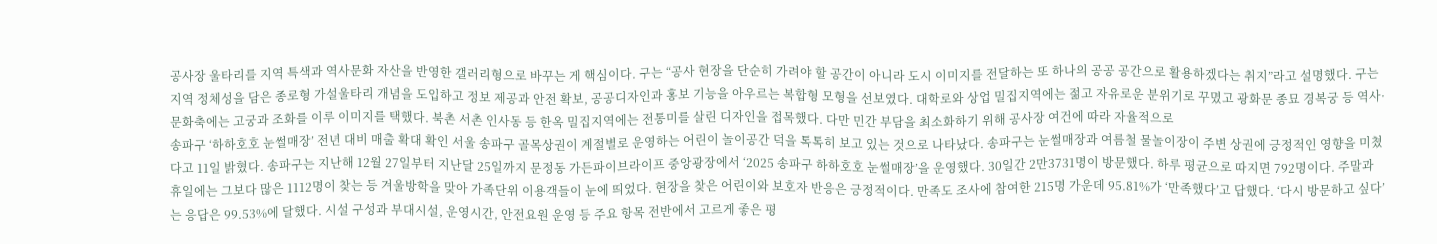공사장 울타리를 지역 특색과 역사문화 자산을 반영한 갤러리형으로 바꾸는 게 핵심이다. 구는 “공사 현장을 단순히 가려야 할 공간이 아니라 도시 이미지를 전달하는 또 하나의 공공 공간으로 활용하겠다는 취지”라고 설명했다. 구는 지역 정체성을 담은 종로형 가설울타리 개념을 도입하고 정보 제공과 안전 확보, 공공디자인과 홍보 기능을 아우르는 복합형 모형을 선보였다. 대학로와 상업 밀집지역에는 젊고 자유로운 분위기로 꾸몄고 광화문 종묘 경복궁 등 역사·문화축에는 고궁과 조화를 이루 이미지를 택했다. 북촌 서촌 인사동 등 한옥 밀집지역에는 전통미를 살린 디자인을 접목했다. 다만 민간 부담을 최소화하기 위해 공사장 여건에 따라 자율적으로
송파구 ‘하하호호 눈썰매장’ 전년 대비 매출 확대 확인 서울 송파구 골목상권이 계절별로 운영하는 어린이 놀이공간 덕을 톡톡히 보고 있는 것으로 나타났다. 송파구는 눈썰매장과 여름철 물놀이장이 주변 상권에 긍정적인 영향을 미쳤다고 11일 밝혔다. 송파구는 지난해 12월 27일부터 지난달 25일까지 문정동 가든파이브라이프 중앙광장에서 ‘2025 송파구 하하호호 눈썰매장’을 운영했다. 30일간 2만3731명이 방문했다. 하루 평균으로 따지면 792명이다. 주말과 휴일에는 그보다 많은 1112명이 찾는 등 겨울방학을 맞아 가족단위 이용객들이 눈에 띄었다. 현장을 찾은 어린이와 보호자 반응은 긍정적이다. 만족도 조사에 참여한 215명 가운데 95.81%가 ‘만족했다’고 답했다. ‘다시 방문하고 싶다’는 응답은 99.53%에 달했다. 시설 구성과 부대시설, 운영시간, 안전요원 운영 등 주요 항목 전반에서 고르게 좋은 평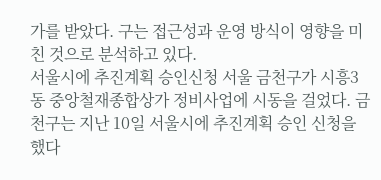가를 받았다. 구는 접근성과 운영 방식이 영향을 미친 것으로 분석하고 있다.
서울시에 추진계획 승인신청 서울 금천구가 시흥3동 중앙철재종합상가 정비사업에 시동을 걸었다. 금천구는 지난 10일 서울시에 추진계획 승인 신청을 했다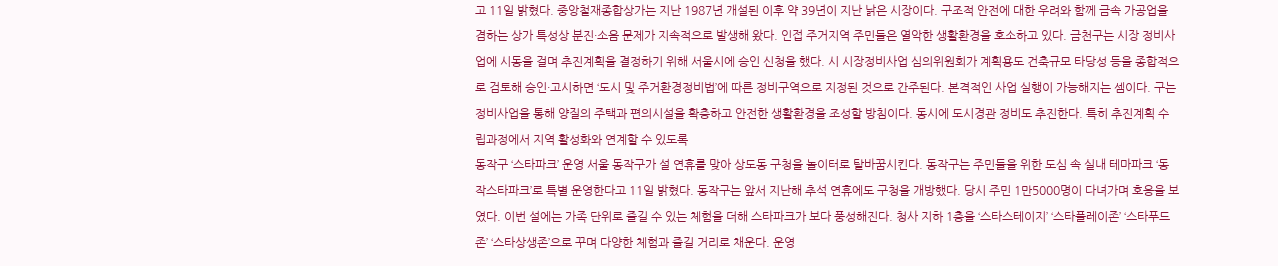고 11일 밝혔다. 중앙철재종합상가는 지난 1987년 개설된 이후 약 39년이 지난 낡은 시장이다. 구조적 안전에 대한 우려와 함께 금속 가공업을 겸하는 상가 특성상 분진·소음 문제가 지속적으로 발생해 왔다. 인접 주거지역 주민들은 열악한 생활환경을 호소하고 있다. 금천구는 시장 정비사업에 시동을 걸며 추진계획을 결정하기 위해 서울시에 승인 신청을 했다. 시 시장정비사업 심의위원회가 계획용도 건축규모 타당성 등을 종합적으로 검토해 승인·고시하면 ‘도시 및 주거환경정비법’에 따른 정비구역으로 지정된 것으로 간주된다. 본격적인 사업 실행이 가능해지는 셈이다. 구는 정비사업을 통해 양질의 주택과 편의시설을 확충하고 안전한 생활환경을 조성할 방침이다. 동시에 도시경관 정비도 추진한다. 특히 추진계획 수립과정에서 지역 활성화와 연계할 수 있도록
동작구 ‘스타파크’ 운영 서울 동작구가 설 연휴를 맞아 상도동 구청을 놀이터로 탈바꿈시킨다. 동작구는 주민들을 위한 도심 속 실내 테마파크 ‘동작스타파크’로 특별 운영한다고 11일 밝혔다. 동작구는 앞서 지난해 추석 연휴에도 구청을 개방했다. 당시 주민 1만5000명이 다녀가며 호응을 보였다. 이번 설에는 가족 단위로 즐길 수 있는 체험을 더해 스타파크가 보다 풍성해진다. 청사 지하 1층을 ‘스타스테이지’ ‘스타플레이존’ ‘스타푸드존’ ‘스타상생존’으로 꾸며 다양한 체험과 즐길 거리로 채운다. 운영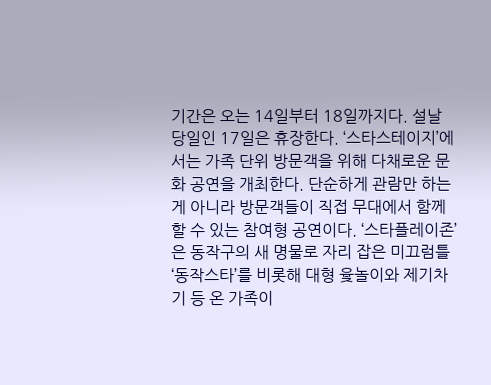기간은 오는 14일부터 18일까지다. 설날 당일인 17일은 휴장한다. ‘스타스테이지’에서는 가족 단위 방문객을 위해 다채로운 문화 공연을 개최한다. 단순하게 관람만 하는 게 아니라 방문객들이 직접 무대에서 함께할 수 있는 참여형 공연이다. ‘스타플레이존’은 동작구의 새 명물로 자리 잡은 미끄럼틀 ‘동작스타’를 비롯해 대형 윷놀이와 제기차기 등 온 가족이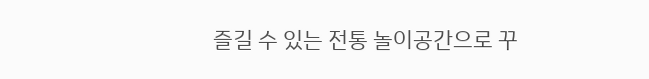즐길 수 있는 전통 놀이공간으로 꾸